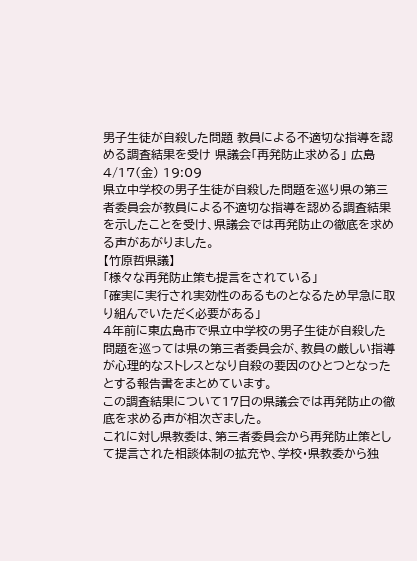男子生徒が自殺した問題 教員による不適切な指導を認める調査結果を受け 県議会「再発防止求める」 広島
4/17(金) 19:09
県立中学校の男子生徒が自殺した問題を巡り県の第三者委員会が教員による不適切な指導を認める調査結果を示したことを受け、県議会では再発防止の徹底を求める声があがりました。
【竹原哲県議】
「様々な再発防止策も提言をされている」
「確実に実行され実効性のあるものとなるため早急に取り組んでいただく必要がある」
4年前に東広島市で県立中学校の男子生徒が自殺した問題を巡っては県の第三者委員会が、教員の厳しい指導が心理的なストレスとなり自殺の要因のひとつとなったとする報告書をまとめています。
この調査結果について17日の県議会では再発防止の徹底を求める声が相次ぎました。
これに対し県教委は、第三者委員会から再発防止策として提言された相談体制の拡充や、学校・県教委から独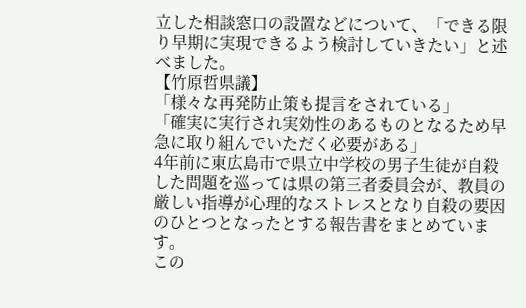立した相談窓口の設置などについて、「できる限り早期に実現できるよう検討していきたい」と述べました。
【竹原哲県議】
「様々な再発防止策も提言をされている」
「確実に実行され実効性のあるものとなるため早急に取り組んでいただく必要がある」
4年前に東広島市で県立中学校の男子生徒が自殺した問題を巡っては県の第三者委員会が、教員の厳しい指導が心理的なストレスとなり自殺の要因のひとつとなったとする報告書をまとめています。
この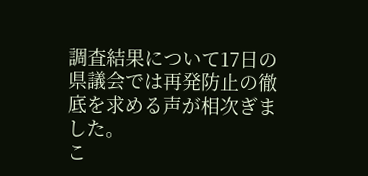調査結果について17日の県議会では再発防止の徹底を求める声が相次ぎました。
こ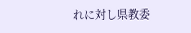れに対し県教委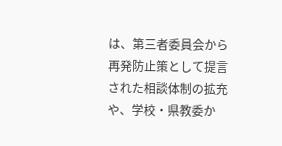は、第三者委員会から再発防止策として提言された相談体制の拡充や、学校・県教委か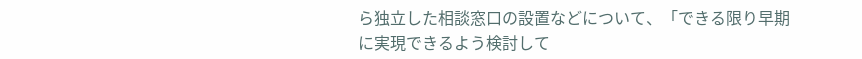ら独立した相談窓口の設置などについて、「できる限り早期に実現できるよう検討して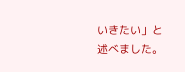いきたい」と述べました。